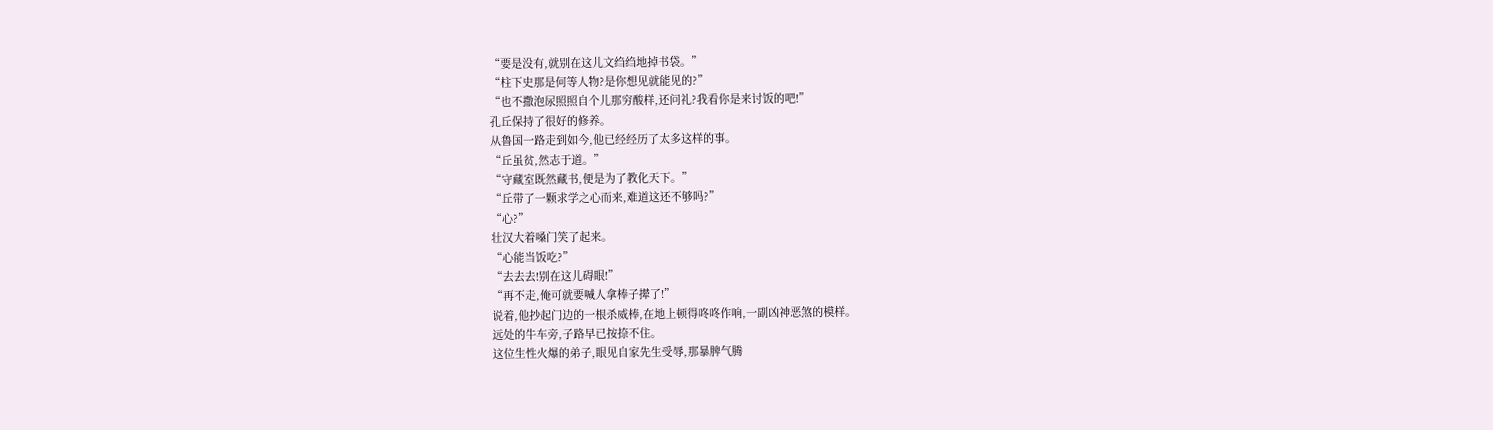“要是没有,就别在这儿文绉绉地掉书袋。”
“柱下史那是何等人物?是你想见就能见的?”
“也不撒泡尿照照自个儿那穷酸样,还问礼?我看你是来讨饭的吧!”
孔丘保持了很好的修养。
从鲁国一路走到如今,他已经经历了太多这样的事。
“丘虽贫,然志于道。”
“守藏室既然藏书,便是为了教化天下。”
“丘带了一颗求学之心而来,难道这还不够吗?”
“心?”
壮汉大着嗓门笑了起来。
“心能当饭吃?”
“去去去!别在这儿碍眼!”
“再不走,俺可就要喊人拿棒子撵了!”
说着,他抄起门边的一根杀威棒,在地上顿得咚咚作响,一副凶神恶煞的模样。
远处的牛车旁,子路早已按捺不住。
这位生性火爆的弟子,眼见自家先生受辱,那暴脾气腾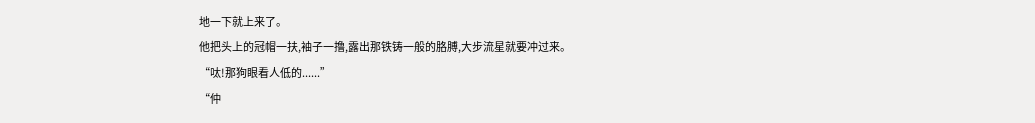地一下就上来了。
他把头上的冠帽一扶,袖子一撸,露出那铁铸一般的胳膊,大步流星就要冲过来。
“呔!那狗眼看人低的......”
“仲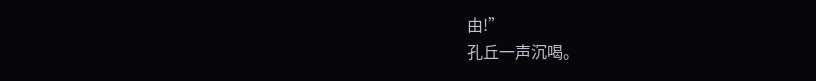由!”
孔丘一声沉喝。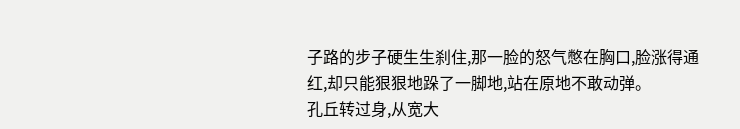子路的步子硬生生刹住,那一脸的怒气憋在胸口,脸涨得通红,却只能狠狠地跺了一脚地,站在原地不敢动弹。
孔丘转过身,从宽大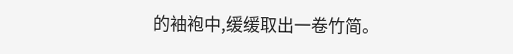的袖袍中,缓缓取出一卷竹简。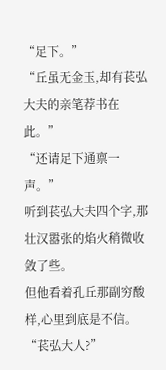“足下。”
“丘虽无金玉,却有苌弘大夫的亲笔荐书在此。”
“还请足下通禀一声。”
听到苌弘大夫四个字,那壮汉嚣张的焰火稍微收敛了些。
但他看着孔丘那副穷酸样,心里到底是不信。
“苌弘大人?”